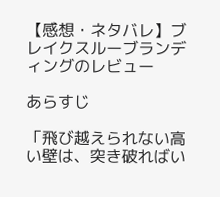【感想・ネタバレ】ブレイクスルーブランディングのレビュー

あらすじ

「飛び越えられない高い壁は、突き破ればい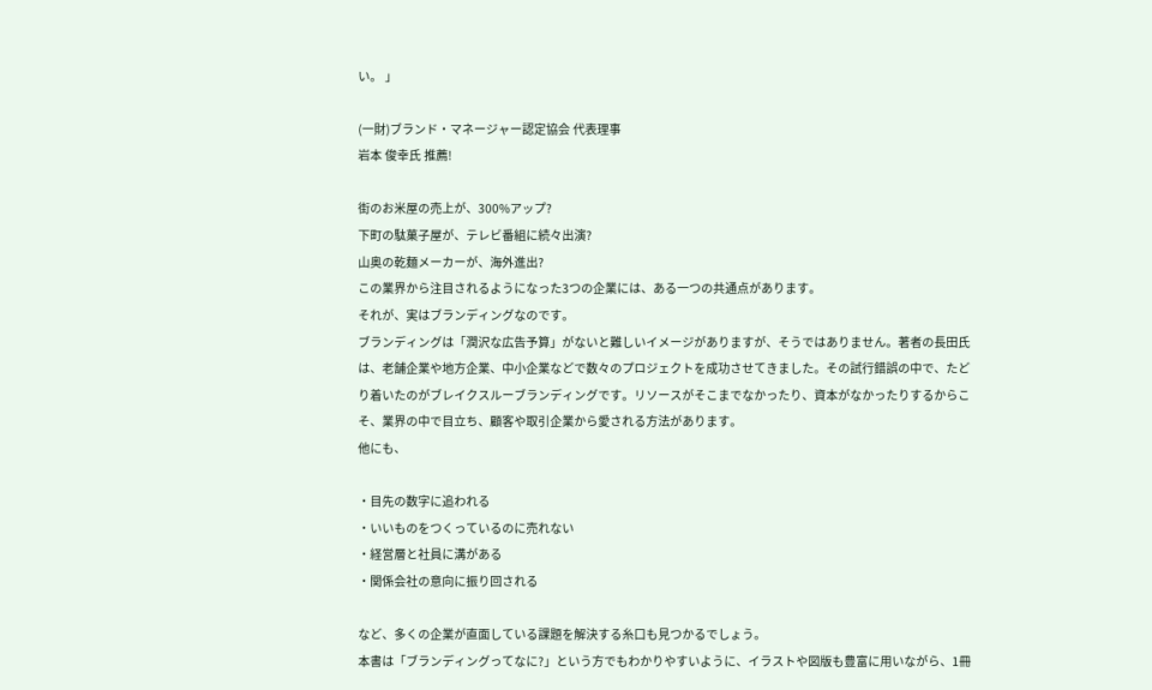い。 」

(一財)ブランド・マネージャー認定協会 代表理事
岩本 俊幸氏 推薦!

街のお米屋の売上が、300%アップ?
下町の駄菓子屋が、テレビ番組に続々出演?
山奥の乾麺メーカーが、海外進出?
この業界から注目されるようになった3つの企業には、ある一つの共通点があります。
それが、実はブランディングなのです。
ブランディングは「潤沢な広告予算」がないと難しいイメージがありますが、そうではありません。著者の長田氏は、老舗企業や地方企業、中小企業などで数々のプロジェクトを成功させてきました。その試行錯誤の中で、たどり着いたのがブレイクスルーブランディングです。リソースがそこまでなかったり、資本がなかったりするからこそ、業界の中で目立ち、顧客や取引企業から愛される方法があります。
他にも、

・目先の数字に追われる
・いいものをつくっているのに売れない
・経営層と社員に溝がある
・関係会社の意向に振り回される

など、多くの企業が直面している課題を解決する糸口も見つかるでしょう。
本書は「ブランディングってなに?」という方でもわかりやすいように、イラストや図版も豊富に用いながら、1冊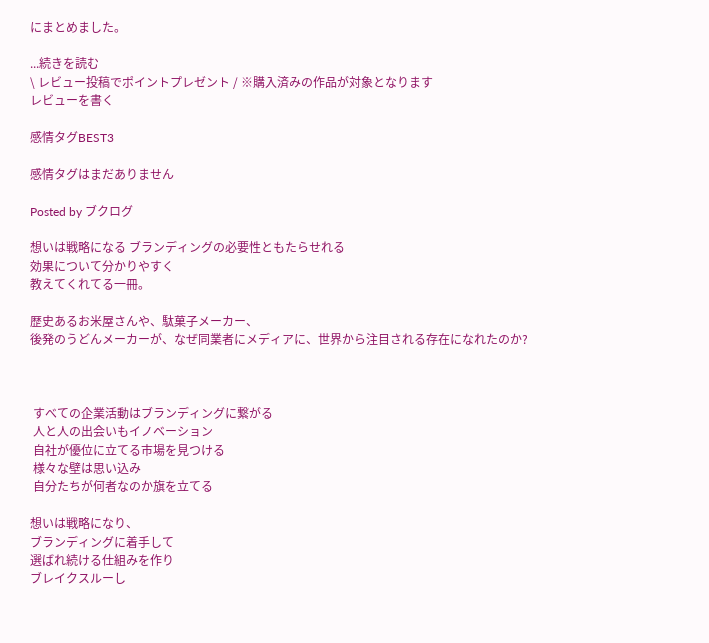にまとめました。

...続きを読む
\ レビュー投稿でポイントプレゼント / ※購入済みの作品が対象となります
レビューを書く

感情タグBEST3

感情タグはまだありません

Posted by ブクログ

想いは戦略になる ブランディングの必要性ともたらせれる
効果について分かりやすく
教えてくれてる一冊。

歴史あるお米屋さんや、駄菓子メーカー、
後発のうどんメーカーが、なぜ同業者にメディアに、世界から注目される存在になれたのか?



 すべての企業活動はブランディングに繋がる
 人と人の出会いもイノベーション
 自社が優位に立てる市場を見つける
 様々な壁は思い込み
 自分たちが何者なのか旗を立てる

想いは戦略になり、
ブランディングに着手して
選ばれ続ける仕組みを作り
ブレイクスルーし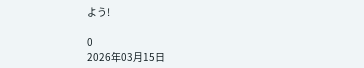よう!

0
2026年03月15日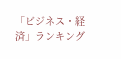「ビジネス・経済」ランキング